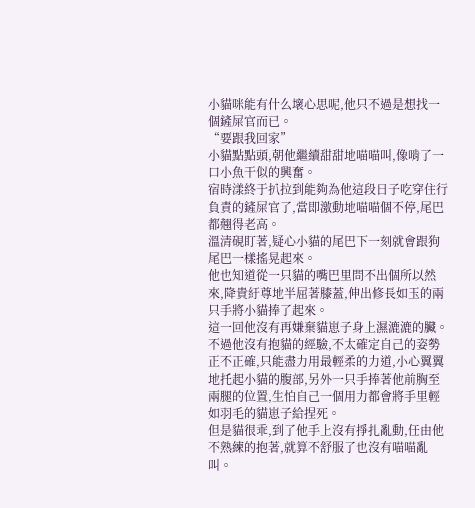小貓咪能有什么壞心思呢,他只不過是想找一個鏟屎官而已。
“要跟我回家”
小貓點點頭,朝他繼續甜甜地喵喵叫,像啃了一口小魚干似的興奮。
宿時漾終于扒拉到能夠為他這段日子吃穿住行負責的鏟屎官了,當即激動地喵喵個不停,尾巴都翹得老高。
溫清硯盯著,疑心小貓的尾巴下一刻就會跟狗尾巴一樣搖晃起來。
他也知道從一只貓的嘴巴里問不出個所以然來,降貴紆尊地半屈著膝蓋,伸出修長如玉的兩只手將小貓捧了起來。
這一回他沒有再嫌棄貓崽子身上濕漉漉的臟。
不過他沒有抱貓的經驗,不太確定自己的姿勢正不正確,只能盡力用最輕柔的力道,小心翼翼地托起小貓的腹部,另外一只手捧著他前胸至兩腿的位置,生怕自己一個用力都會將手里輕如羽毛的貓崽子給捏死。
但是貓很乖,到了他手上沒有掙扎亂動,任由他不熟練的抱著,就算不舒服了也沒有喵喵亂叫。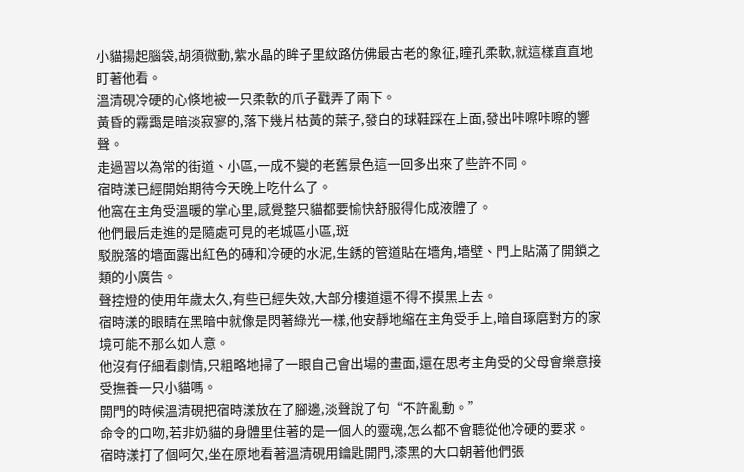小貓揚起腦袋,胡須微動,紫水晶的眸子里紋路仿佛最古老的象征,瞳孔柔軟,就這樣直直地盯著他看。
溫清硯冷硬的心倏地被一只柔軟的爪子戳弄了兩下。
黃昏的霧靄是暗淡寂寥的,落下幾片枯黃的葉子,發白的球鞋踩在上面,發出咔嚓咔嚓的響聲。
走過習以為常的街道、小區,一成不變的老舊景色這一回多出來了些許不同。
宿時漾已經開始期待今天晚上吃什么了。
他窩在主角受溫暖的掌心里,感覺整只貓都要愉快舒服得化成液體了。
他們最后走進的是隨處可見的老城區小區,斑
駁脫落的墻面露出紅色的磚和冷硬的水泥,生銹的管道貼在墻角,墻壁、門上貼滿了開鎖之類的小廣告。
聲控燈的使用年歲太久,有些已經失效,大部分樓道還不得不摸黑上去。
宿時漾的眼睛在黑暗中就像是閃著綠光一樣,他安靜地縮在主角受手上,暗自琢磨對方的家境可能不那么如人意。
他沒有仔細看劇情,只粗略地掃了一眼自己會出場的畫面,還在思考主角受的父母會樂意接受撫養一只小貓嗎。
開門的時候溫清硯把宿時漾放在了腳邊,淡聲說了句“不許亂動。”
命令的口吻,若非奶貓的身體里住著的是一個人的靈魂,怎么都不會聽從他冷硬的要求。
宿時漾打了個呵欠,坐在原地看著溫清硯用鑰匙開門,漆黑的大口朝著他們張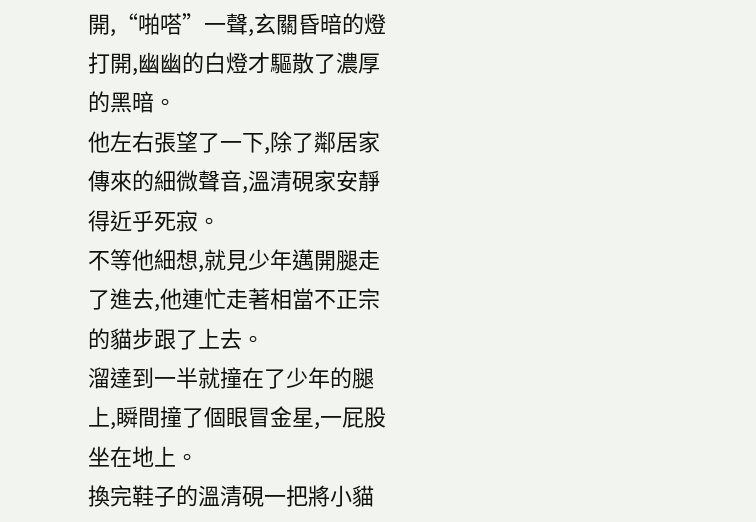開,“啪嗒”一聲,玄關昏暗的燈打開,幽幽的白燈才驅散了濃厚的黑暗。
他左右張望了一下,除了鄰居家傳來的細微聲音,溫清硯家安靜得近乎死寂。
不等他細想,就見少年邁開腿走了進去,他連忙走著相當不正宗的貓步跟了上去。
溜達到一半就撞在了少年的腿上,瞬間撞了個眼冒金星,一屁股坐在地上。
換完鞋子的溫清硯一把將小貓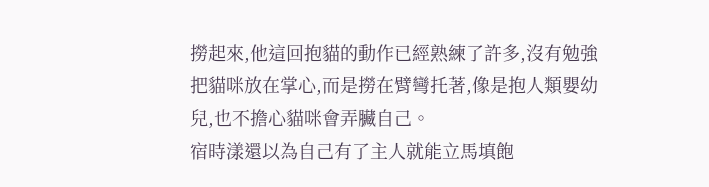撈起來,他這回抱貓的動作已經熟練了許多,沒有勉強把貓咪放在掌心,而是撈在臂彎托著,像是抱人類嬰幼兒,也不擔心貓咪會弄臟自己。
宿時漾還以為自己有了主人就能立馬填飽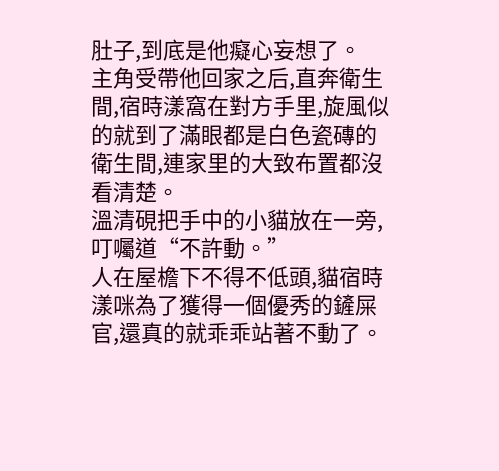肚子,到底是他癡心妄想了。
主角受帶他回家之后,直奔衛生間,宿時漾窩在對方手里,旋風似的就到了滿眼都是白色瓷磚的衛生間,連家里的大致布置都沒看清楚。
溫清硯把手中的小貓放在一旁,叮囑道“不許動。”
人在屋檐下不得不低頭,貓宿時漾咪為了獲得一個優秀的鏟屎官,還真的就乖乖站著不動了。